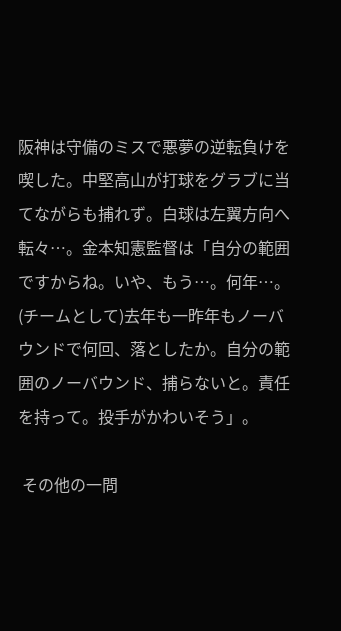阪神は守備のミスで悪夢の逆転負けを喫した。中堅高山が打球をグラブに当てながらも捕れず。白球は左翼方向へ転々…。金本知憲監督は「自分の範囲ですからね。いや、もう…。何年…。(チームとして)去年も一昨年もノーバウンドで何回、落としたか。自分の範囲のノーバウンド、捕らないと。責任を持って。投手がかわいそう」。

 その他の一問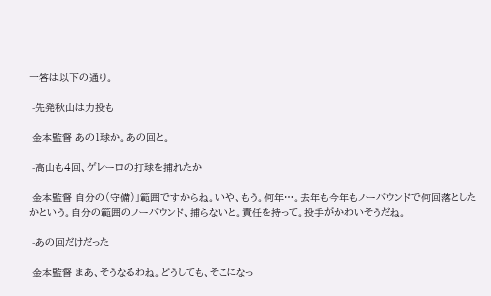一答は以下の通り。

 -先発秋山は力投も

 金本監督 あの1球か。あの回と。

 -高山も4回、ゲレーロの打球を捕れたか

 金本監督 自分の(守備)」範囲ですからね。いや、もう。何年…。去年も今年もノーバウンドで何回落としたかという。自分の範囲のノーバウンド、捕らないと。責任を持って。投手がかわいそうだね。

 -あの回だけだった

 金本監督 まあ、そうなるわね。どうしても、そこになっ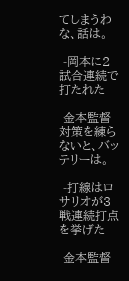てしまうわな、話は。

 -岡本に2試合連続で打たれた

 金本監督 対策を練らないと、バッテリーは。

 -打線はロサリオが3戦連続打点を挙げた

 金本監督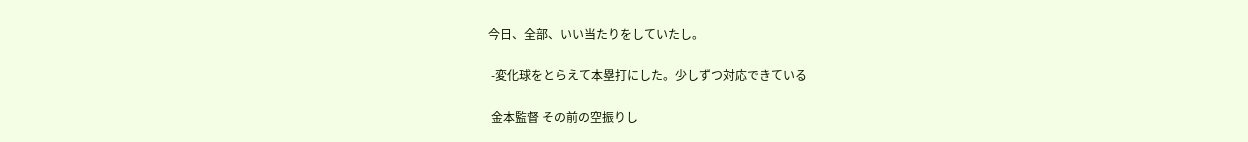今日、全部、いい当たりをしていたし。

 -変化球をとらえて本塁打にした。少しずつ対応できている

 金本監督 その前の空振りし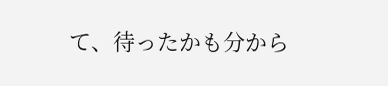て、待ったかも分から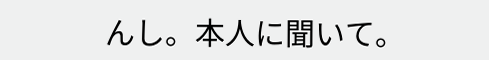んし。本人に聞いて。